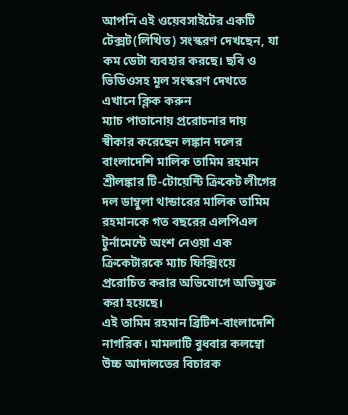আপনি এই ওয়েবসাইটের একটি টেক্সট(লিখিত) সংস্করণ দেখছেন, যা কম ডেটা ব্যবহার করছে। ছবি ও ভিডিওসহ মূল সংস্করণ দেখতে এখানে ক্লিক করুন
ম্যাচ পাতানোয় প্ররোচনার দায় স্বীকার করেছেন লঙ্কান দলের বাংলাদেশি মালিক তামিম রহমান
শ্রীলঙ্কার টি-টোয়েন্টি ক্রিকেট লীগের দল ডাম্বুলা থান্ডারের মালিক তামিম রহমানকে গত বছরের এলপিএল টুর্নামেন্টে অংশ নেওয়া এক ক্রিকেটারকে ম্যাচ ফিক্সিংয়ে প্ররোচিত করার অভিযোগে অভিযুক্ত করা হয়েছে।
এই তামিম রহমান ব্রিটিশ-বাংলাদেশি নাগরিক। মামলাটি বুধবার কলম্বো উচ্চ আদালতের বিচারক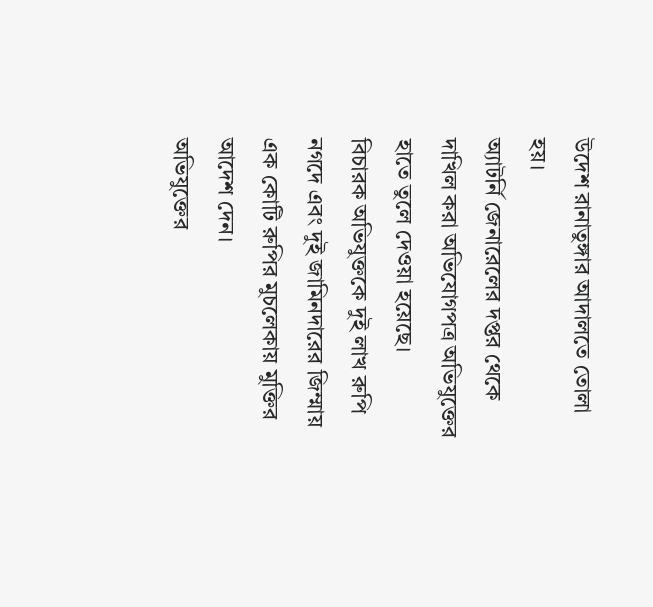উদেশ রানাতুঙ্গার আদালতে তোলা হয়।
অ্যাটর্নি জেনারেলের দপ্তর থেকে দাখিল করা অভিযোগপত্র অভিযুক্তের হাতে তুলে দেওয়া হয়েছে।
বিচারক অভিযুক্তকে দুই লাখ রুপি নগদে এবং দুই জামিনদারের জিম্মায় এক কোটি রুপির মুচলেকায় মুক্তির আদেশ দেন।
অভিযুক্তের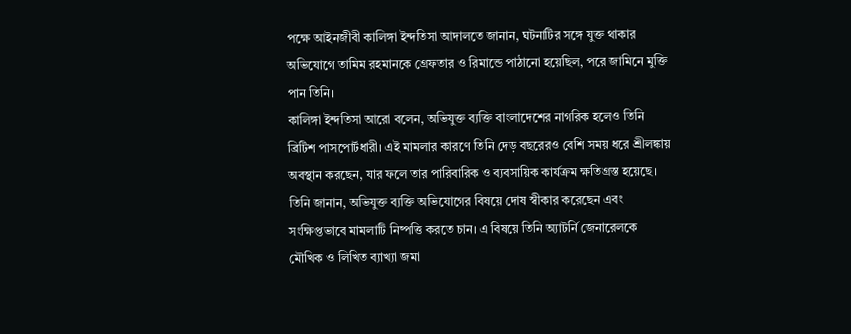পক্ষে আইনজীবী কালিঙ্গা ইন্দতিসা আদালতে জানান, ঘটনাটির সঙ্গে যুক্ত থাকার অভিযোগে তামিম রহমানকে গ্রেফতার ও রিমান্ডে পাঠানো হয়েছিল, পরে জামিনে মুক্তি পান তিনি।
কালিঙ্গা ইন্দতিসা আরো বলেন, অভিযুক্ত ব্যক্তি বাংলাদেশের নাগরিক হলেও তিনি ব্রিটিশ পাসপোর্টধারী। এই মামলার কারণে তিনি দেড় বছরেরও বেশি সময় ধরে শ্রীলঙ্কায় অবস্থান করছেন, যার ফলে তার পারিবারিক ও ব্যবসায়িক কার্যক্রম ক্ষতিগ্রস্ত হয়েছে।
তিনি জানান, অভিযুক্ত ব্যক্তি অভিযোগের বিষয়ে দোষ স্বীকার করেছেন এবং সংক্ষিপ্তভাবে মামলাটি নিষ্পত্তি করতে চান। এ বিষয়ে তিনি অ্যাটর্নি জেনারেলকে মৌখিক ও লিখিত ব্যাখ্যা জমা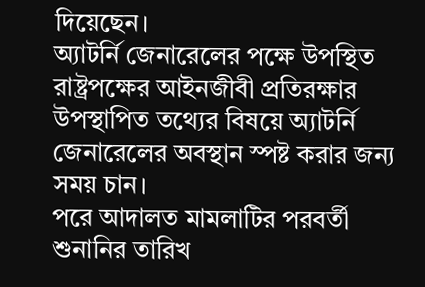দিয়েছেন।
অ্যাটর্নি জেনারেলের পক্ষে উপস্থিত রাষ্ট্রপক্ষের আইনজীবী প্রতিরক্ষার উপস্থাপিত তথ্যের বিষয়ে অ্যাটর্নি জেনারেলের অবস্থান স্পষ্ট করার জন্য সময় চান।
পরে আদালত মামলাটির পরবর্তী শুনানির তারিখ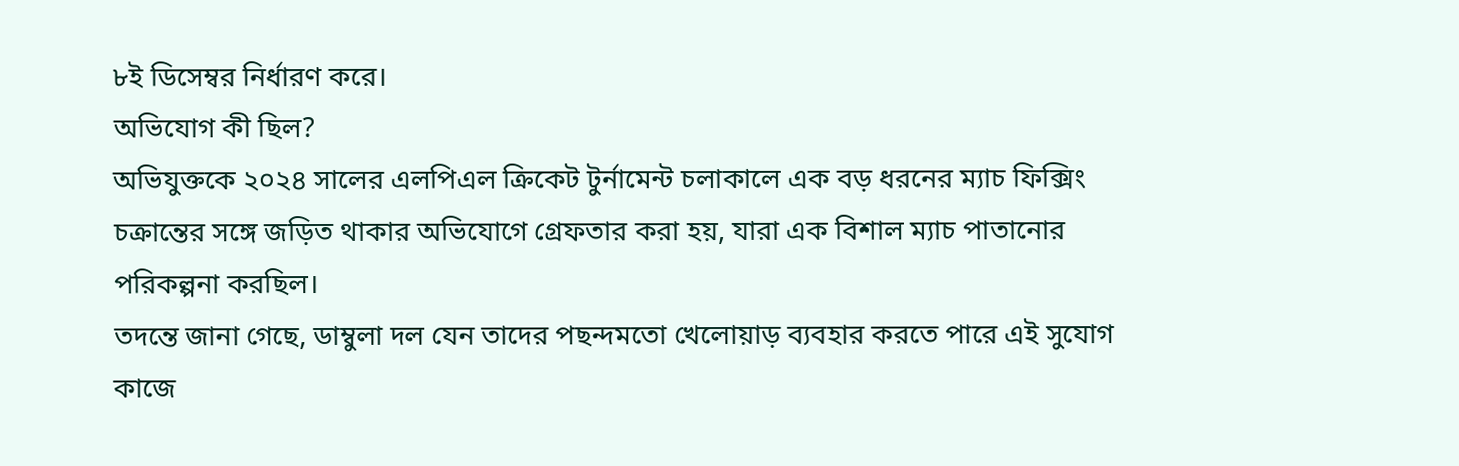৮ই ডিসেম্বর নির্ধারণ করে।
অভিযোগ কী ছিল?
অভিযুক্তকে ২০২৪ সালের এলপিএল ক্রিকেট টুর্নামেন্ট চলাকালে এক বড় ধরনের ম্যাচ ফিক্সিং চক্রান্তের সঙ্গে জড়িত থাকার অভিযোগে গ্রেফতার করা হয়, যারা এক বিশাল ম্যাচ পাতানোর পরিকল্পনা করছিল।
তদন্তে জানা গেছে, ডাম্বুলা দল যেন তাদের পছন্দমতো খেলোয়াড় ব্যবহার করতে পারে এই সুযোগ কাজে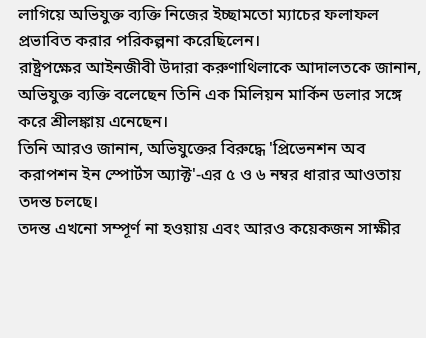লাগিয়ে অভিযুক্ত ব্যক্তি নিজের ইচ্ছামতো ম্যাচের ফলাফল প্রভাবিত করার পরিকল্পনা করেছিলেন।
রাষ্ট্রপক্ষের আইনজীবী উদারা করুণাথিলাকে আদালতকে জানান, অভিযুক্ত ব্যক্তি বলেছেন তিনি এক মিলিয়ন মার্কিন ডলার সঙ্গে করে শ্রীলঙ্কায় এনেছেন।
তিনি আরও জানান, অভিযুক্তের বিরুদ্ধে 'প্রিভেনশন অব করাপশন ইন স্পোর্টস অ্যাক্ট'-এর ৫ ও ৬ নম্বর ধারার আওতায় তদন্ত চলছে।
তদন্ত এখনো সম্পূর্ণ না হওয়ায় এবং আরও কয়েকজন সাক্ষীর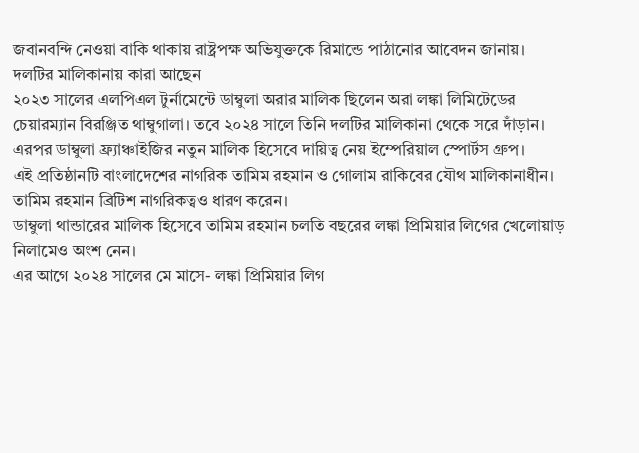জবানবন্দি নেওয়া বাকি থাকায় রাষ্ট্রপক্ষ অভিযুক্তকে রিমান্ডে পাঠানোর আবেদন জানায়।
দলটির মালিকানায় কারা আছেন
২০২৩ সালের এলপিএল টুর্নামেন্টে ডাম্বুলা অরার মালিক ছিলেন অরা লঙ্কা লিমিটেডের চেয়ারম্যান বিরঞ্জিত থাম্বুগালা। তবে ২০২৪ সালে তিনি দলটির মালিকানা থেকে সরে দাঁড়ান।
এরপর ডাম্বুলা ফ্র্যাঞ্চাইজির নতুন মালিক হিসেবে দায়িত্ব নেয় ইম্পেরিয়াল স্পোর্টস গ্রুপ।
এই প্রতিষ্ঠানটি বাংলাদেশের নাগরিক তামিম রহমান ও গোলাম রাকিবের যৌথ মালিকানাধীন। তামিম রহমান ব্রিটিশ নাগরিকত্বও ধারণ করেন।
ডাম্বুলা থান্ডারের মালিক হিসেবে তামিম রহমান চলতি বছরের লঙ্কা প্রিমিয়ার লিগের খেলোয়াড় নিলামেও অংশ নেন।
এর আগে ২০২৪ সালের মে মাসে- লঙ্কা প্রিমিয়ার লিগ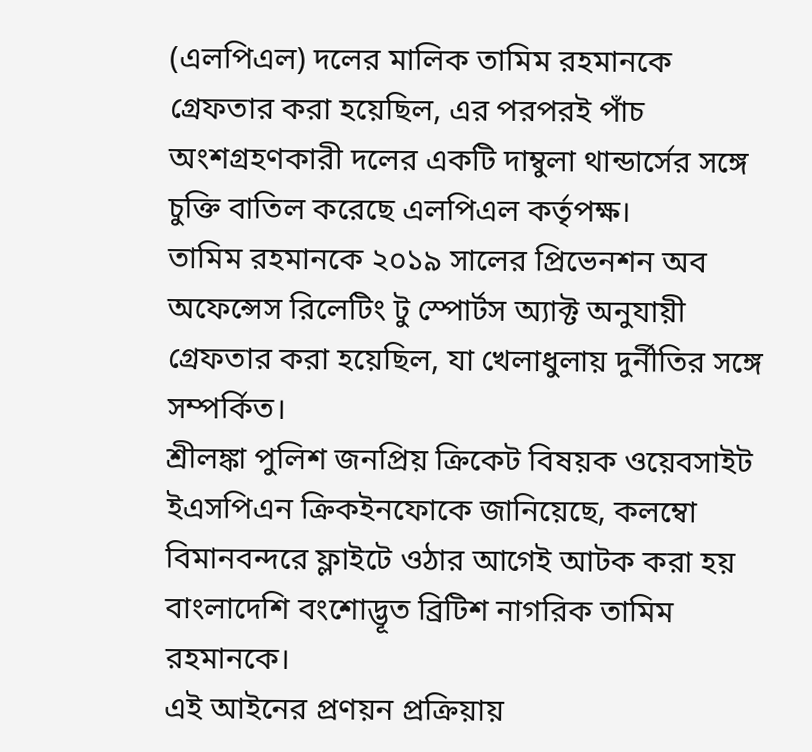(এলপিএল) দলের মালিক তামিম রহমানকে গ্রেফতার করা হয়েছিল, এর পরপরই পাঁচ অংশগ্রহণকারী দলের একটি দাম্বুলা থান্ডার্সের সঙ্গে চুক্তি বাতিল করেছে এলপিএল কর্তৃপক্ষ।
তামিম রহমানকে ২০১৯ সালের প্রিভেনশন অব অফেন্সেস রিলেটিং টু স্পোর্টস অ্যাক্ট অনুযায়ী গ্রেফতার করা হয়েছিল, যা খেলাধুলায় দুর্নীতির সঙ্গে সম্পর্কিত।
শ্রীলঙ্কা পুলিশ জনপ্রিয় ক্রিকেট বিষয়ক ওয়েবসাইট ইএসপিএন ক্রিকইনফোকে জানিয়েছে, কলম্বো বিমানবন্দরে ফ্লাইটে ওঠার আগেই আটক করা হয় বাংলাদেশি বংশোদ্ভূত ব্রিটিশ নাগরিক তামিম রহমানকে।
এই আইনের প্রণয়ন প্রক্রিয়ায়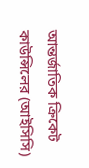আন্তর্জাতিক ক্রিকেট কাউন্সিলের (আইসিসি)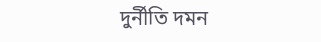দুর্নীতি দমন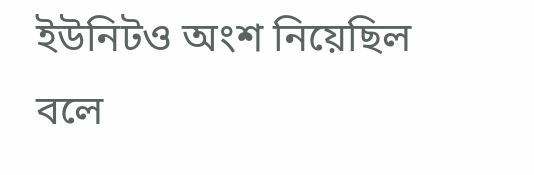ইউনিটও অংশ নিয়েছিল বলে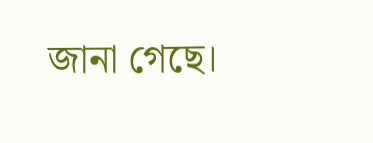জানা গেছে।